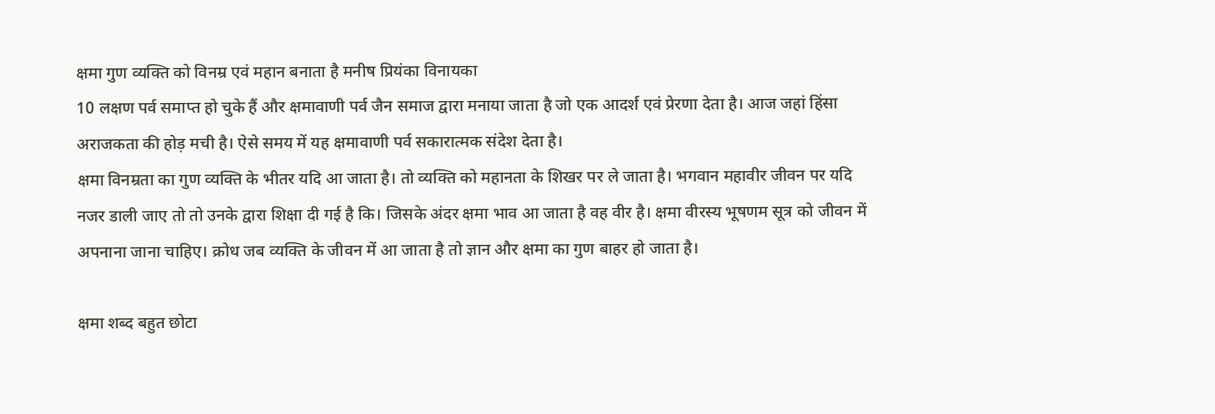क्षमा गुण व्यक्ति को विनम्र एवं महान बनाता है मनीष प्रियंका विनायका
10 लक्षण पर्व समाप्त हो चुके हैं और क्षमावाणी पर्व जैन समाज द्वारा मनाया जाता है जो एक आदर्श एवं प्रेरणा देता है। आज जहां हिंसा अराजकता की होड़ मची है। ऐसे समय में यह क्षमावाणी पर्व सकारात्मक संदेश देता है।
क्षमा विनम्रता का गुण व्यक्ति के भीतर यदि आ जाता है। तो व्यक्ति को महानता के शिखर पर ले जाता है। भगवान महावीर जीवन पर यदि नजर डाली जाए तो तो उनके द्वारा शिक्षा दी गई है कि। जिसके अंदर क्षमा भाव आ जाता है वह वीर है। क्षमा वीरस्य भूषणम सूत्र को जीवन में अपनाना जाना चाहिए। क्रोध जब व्यक्ति के जीवन में आ जाता है तो ज्ञान और क्षमा का गुण बाहर हो जाता है।

क्षमा शब्द बहुत छोटा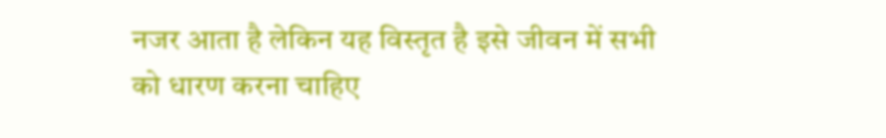नजर आता है लेकिन यह विस्तृत है इसे जीवन में सभी को धारण करना चाहिए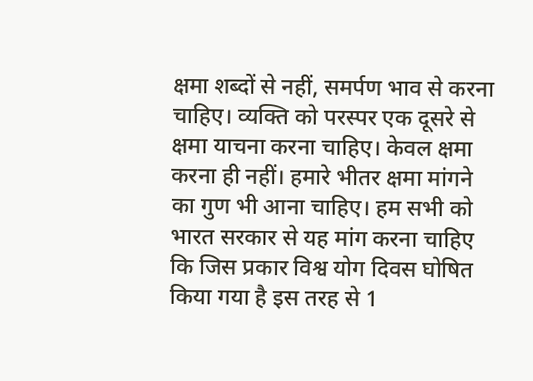क्षमा शब्दों से नहीं, समर्पण भाव से करना चाहिए। व्यक्ति को परस्पर एक दूसरे से क्षमा याचना करना चाहिए। केवल क्षमा करना ही नहीं। हमारे भीतर क्षमा मांगने का गुण भी आना चाहिए। हम सभी को भारत सरकार से यह मांग करना चाहिए कि जिस प्रकार विश्व योग दिवस घोषित किया गया है इस तरह से 1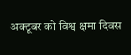अक्टूबर को विश्व क्षमा दिवस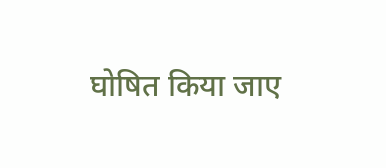घोषित किया जाए